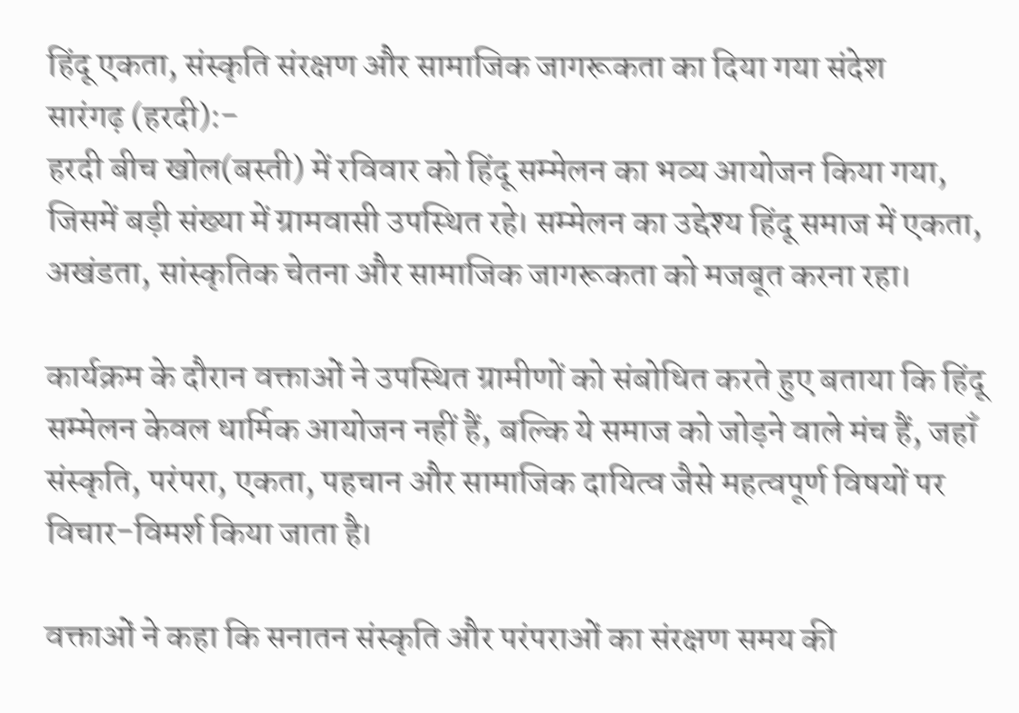हिंदू एकता, संस्कृति संरक्षण और सामाजिक जागरूकता का दिया गया संदेश
सारंगढ़ (हरदी):-
हरदी बीच खोल(बस्ती) में रविवार को हिंदू सम्मेलन का भव्य आयोजन किया गया, जिसमें बड़ी संख्या में ग्रामवासी उपस्थित रहे। सम्मेलन का उद्देश्य हिंदू समाज में एकता, अखंडता, सांस्कृतिक चेतना और सामाजिक जागरूकता को मजबूत करना रहा।

कार्यक्रम के दौरान वक्ताओं ने उपस्थित ग्रामीणों को संबोधित करते हुए बताया कि हिंदू सम्मेलन केवल धार्मिक आयोजन नहीं हैं, बल्कि ये समाज को जोड़ने वाले मंच हैं, जहाँ संस्कृति, परंपरा, एकता, पहचान और सामाजिक दायित्व जैसे महत्वपूर्ण विषयों पर विचार-विमर्श किया जाता है।

वक्ताओं ने कहा कि सनातन संस्कृति और परंपराओं का संरक्षण समय की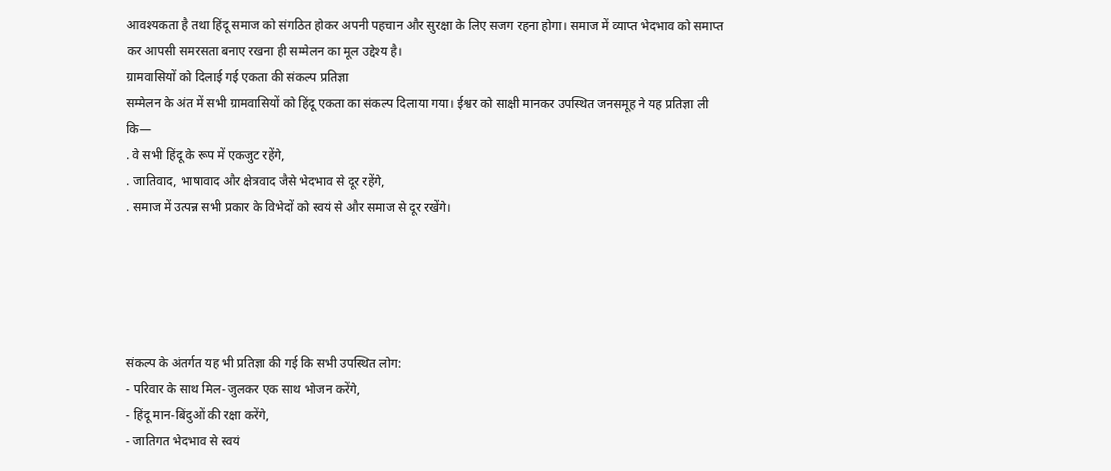आवश्यकता है तथा हिंदू समाज को संगठित होकर अपनी पहचान और सुरक्षा के लिए सजग रहना होगा। समाज में व्याप्त भेदभाव को समाप्त कर आपसी समरसता बनाए रखना ही सम्मेलन का मूल उद्देश्य है।
ग्रामवासियों को दिलाई गई एकता की संकल्प प्रतिज्ञा
सम्मेलन के अंत में सभी ग्रामवासियों को हिंदू एकता का संकल्प दिलाया गया। ईश्वर को साक्षी मानकर उपस्थित जनसमूह ने यह प्रतिज्ञा ली कि—
. वे सभी हिंदू के रूप में एकजुट रहेंगे,
. जातिवाद, भाषावाद और क्षेत्रवाद जैसे भेदभाव से दूर रहेंगे,
. समाज में उत्पन्न सभी प्रकार के विभेदों को स्वयं से और समाज से दूर रखेंगे।





संकल्प के अंतर्गत यह भी प्रतिज्ञा की गई कि सभी उपस्थित लोग:
- परिवार के साथ मिल-जुलकर एक साथ भोजन करेंगे,
- हिंदू मान-बिंदुओं की रक्षा करेंगे,
- जातिगत भेदभाव से स्वयं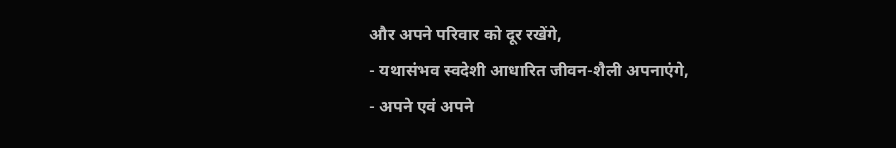और अपने परिवार को दूर रखेंगे,
- यथासंभव स्वदेशी आधारित जीवन-शैली अपनाएंगे,
- अपने एवं अपने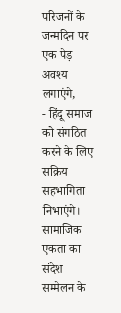परिजनों के जन्मदिन पर एक पेड़ अवश्य लगाएंगे,
- हिंदू समाज को संगठित करने के लिए सक्रिय सहभागिता निभाएंगे।
सामाजिक एकता का संदेश
सम्मेलन के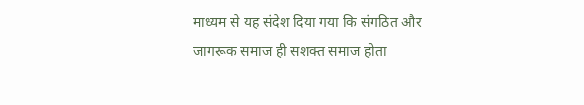माध्यम से यह संदेश दिया गया कि संगठित और जागरूक समाज ही सशक्त समाज होता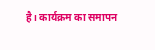है। कार्यक्रम का समापन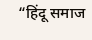“हिंदू समाज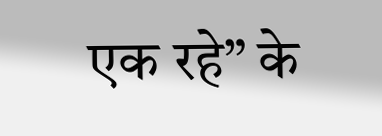एक रहे” के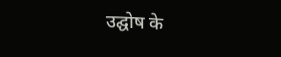उद्घोष के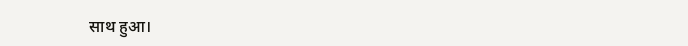साथ हुआ।